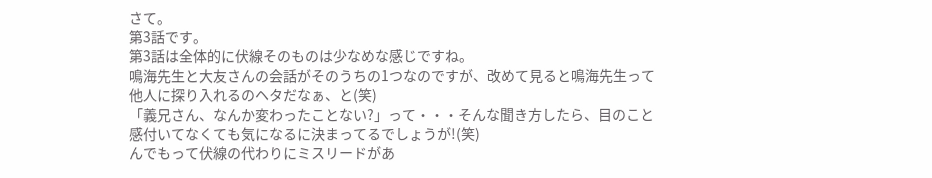さて。
第3話です。
第3話は全体的に伏線そのものは少なめな感じですね。
鳴海先生と大友さんの会話がそのうちの1つなのですが、改めて見ると鳴海先生って他人に探り入れるのヘタだなぁ、と(笑)
「義兄さん、なんか変わったことない?」って・・・そんな聞き方したら、目のこと感付いてなくても気になるに決まってるでしょうが!(笑)
んでもって伏線の代わりにミスリードがあ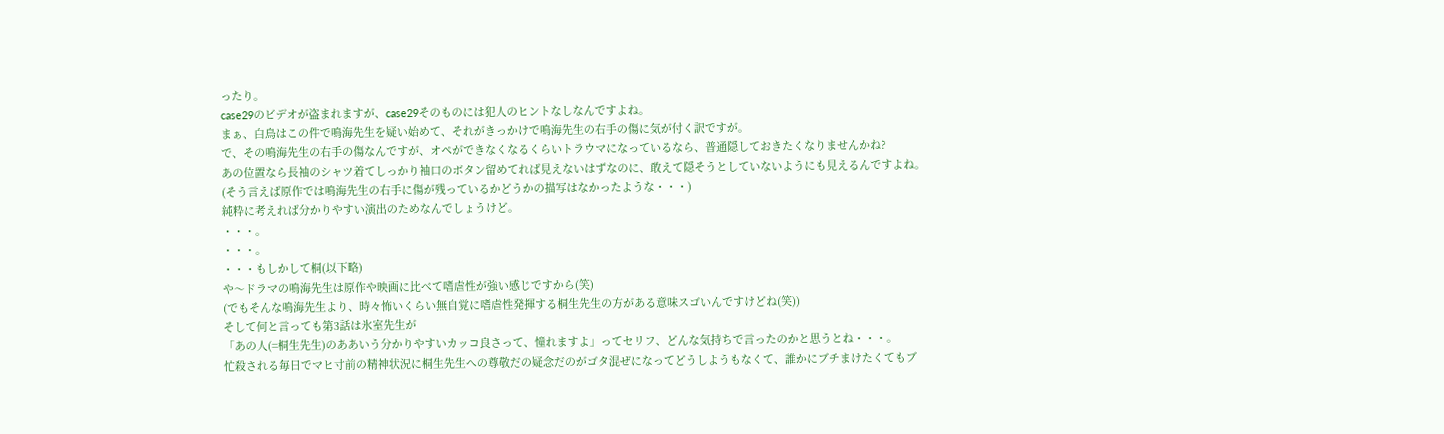ったり。
case29のビデオが盗まれますが、case29そのものには犯人のヒントなしなんですよね。
まぁ、白鳥はこの件で鳴海先生を疑い始めて、それがきっかけで鳴海先生の右手の傷に気が付く訳ですが。
で、その鳴海先生の右手の傷なんですが、オペができなくなるくらいトラウマになっているなら、普通隠しておきたくなりませんかね?
あの位置なら長袖のシャツ着てしっかり袖口のボタン留めてれば見えないはずなのに、敢えて隠そうとしていないようにも見えるんですよね。
(そう言えば原作では鳴海先生の右手に傷が残っているかどうかの描写はなかったような・・・)
純粋に考えれば分かりやすい演出のためなんでしょうけど。
・・・。
・・・。
・・・もしかして桐(以下略)
や〜ドラマの鳴海先生は原作や映画に比べて嗜虐性が強い感じですから(笑)
(でもそんな鳴海先生より、時々怖いくらい無自覚に嗜虐性発揮する桐生先生の方がある意味スゴいんですけどね(笑))
そして何と言っても第3話は氷室先生が
「あの人(=桐生先生)のああいう分かりやすいカッコ良さって、憧れますよ」ってセリフ、どんな気持ちで言ったのかと思うとね・・・。
忙殺される毎日でマヒ寸前の精神状況に桐生先生への尊敬だの疑念だのがゴタ混ぜになってどうしようもなくて、誰かにブチまけたくてもブ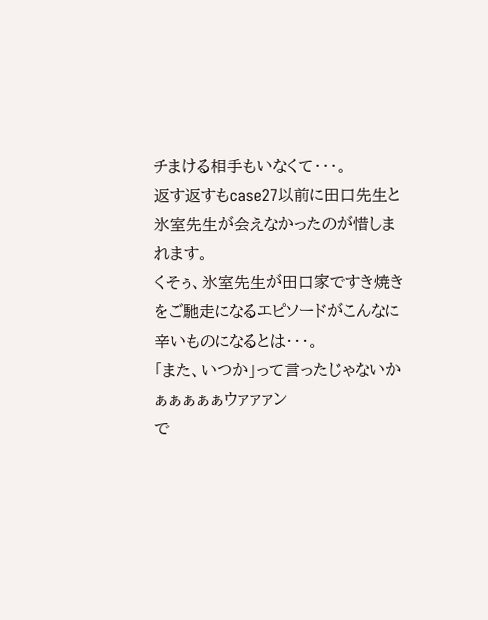チまける相手もいなくて・・・。
返す返すもcase27以前に田口先生と氷室先生が会えなかったのが惜しまれます。
くそぅ、氷室先生が田口家ですき焼きをご馳走になるエピソードがこんなに辛いものになるとは・・・。
「また、いつか」って言ったじゃないかぁぁぁぁぁウァァァン
で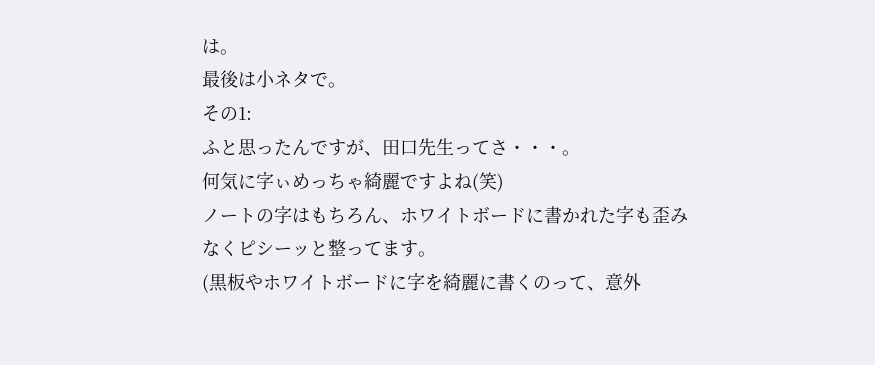は。
最後は小ネタで。
その1:
ふと思ったんですが、田口先生ってさ・・・。
何気に字ぃめっちゃ綺麗ですよね(笑)
ノートの字はもちろん、ホワイトボードに書かれた字も歪みなくピシーッと整ってます。
(黒板やホワイトボードに字を綺麗に書くのって、意外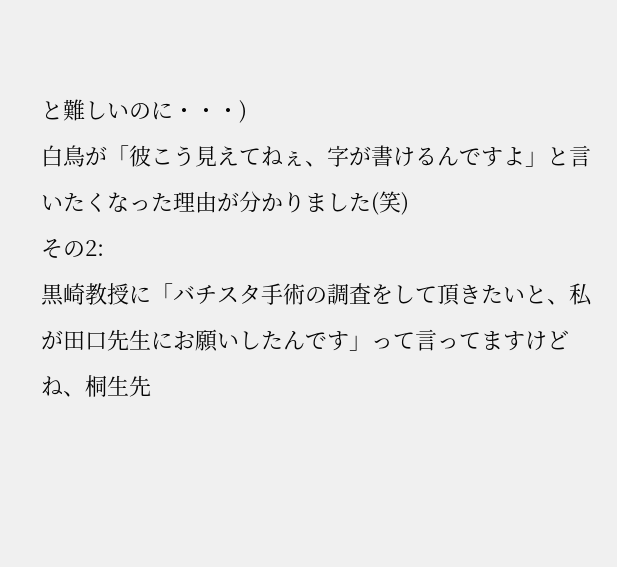と難しいのに・・・)
白鳥が「彼こう見えてねぇ、字が書けるんですよ」と言いたくなった理由が分かりました(笑)
その2:
黒崎教授に「バチスタ手術の調査をして頂きたいと、私が田口先生にお願いしたんです」って言ってますけどね、桐生先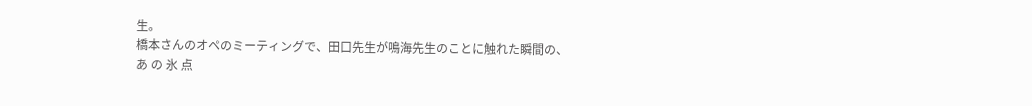生。
橋本さんのオペのミーティングで、田口先生が鳴海先生のことに触れた瞬間の、
あ の 氷 点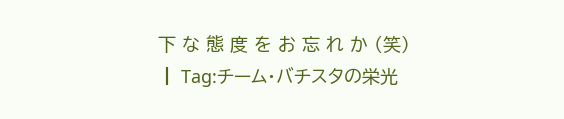下 な 態 度 を お 忘 れ か (笑)
┃ Tag:チーム・バチスタの栄光